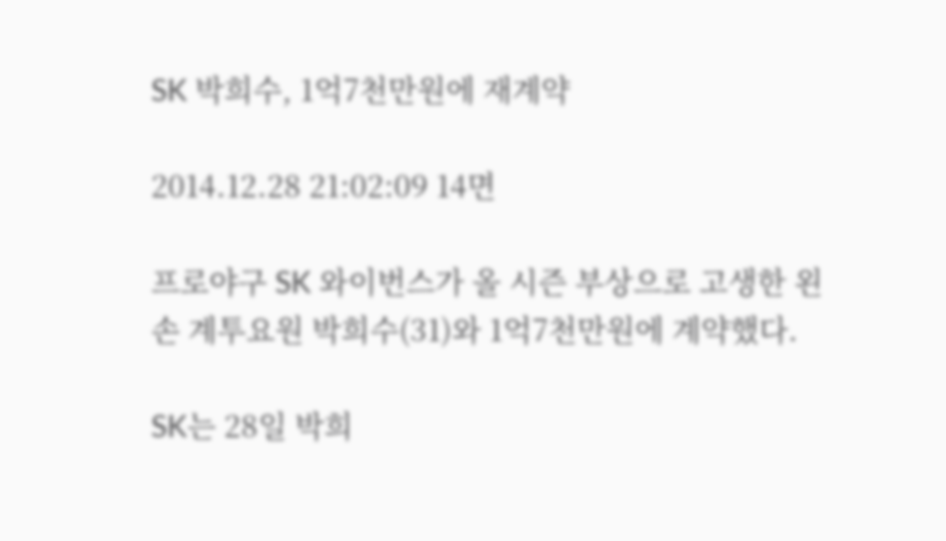SK 박희수, 1억7천만원에 재계약

2014.12.28 21:02:09 14면

프로야구 SK 와이번스가 올 시즌 부상으로 고생한 왼손 계투요원 박희수(31)와 1억7천만원에 계약했다.

SK는 28일 박희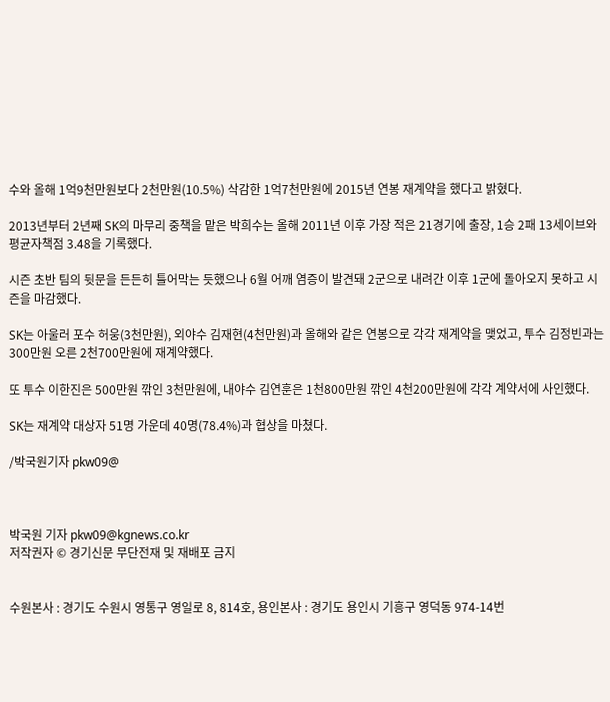수와 올해 1억9천만원보다 2천만원(10.5%) 삭감한 1억7천만원에 2015년 연봉 재계약을 했다고 밝혔다.

2013년부터 2년째 SK의 마무리 중책을 맡은 박희수는 올해 2011년 이후 가장 적은 21경기에 출장, 1승 2패 13세이브와 평균자책점 3.48을 기록했다.

시즌 초반 팀의 뒷문을 든든히 틀어막는 듯했으나 6월 어깨 염증이 발견돼 2군으로 내려간 이후 1군에 돌아오지 못하고 시즌을 마감했다.

SK는 아울러 포수 허웅(3천만원), 외야수 김재현(4천만원)과 올해와 같은 연봉으로 각각 재계약을 맺었고, 투수 김정빈과는 300만원 오른 2천700만원에 재계약했다.

또 투수 이한진은 500만원 깎인 3천만원에, 내야수 김연훈은 1천800만원 깎인 4천200만원에 각각 계약서에 사인했다.

SK는 재계약 대상자 51명 가운데 40명(78.4%)과 협상을 마쳤다.

/박국원기자 pkw09@



박국원 기자 pkw09@kgnews.co.kr
저작권자 © 경기신문 무단전재 및 재배포 금지


수원본사 : 경기도 수원시 영통구 영일로 8, 814호, 용인본사 : 경기도 용인시 기흥구 영덕동 974-14번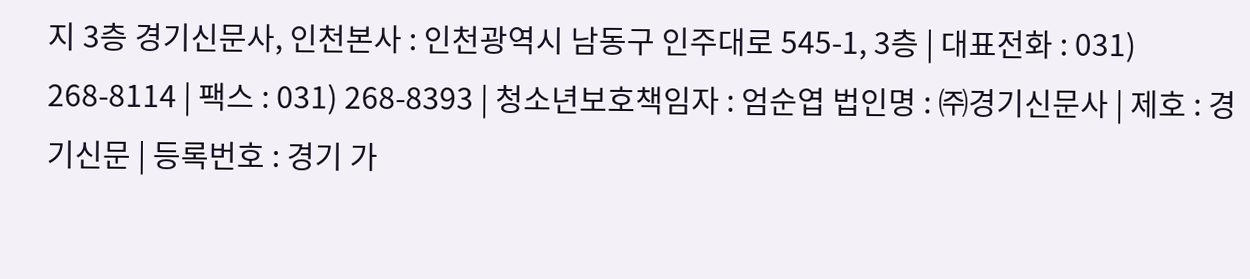지 3층 경기신문사, 인천본사 : 인천광역시 남동구 인주대로 545-1, 3층 | 대표전화 : 031) 268-8114 | 팩스 : 031) 268-8393 | 청소년보호책임자 : 엄순엽 법인명 : ㈜경기신문사 | 제호 : 경기신문 | 등록번호 : 경기 가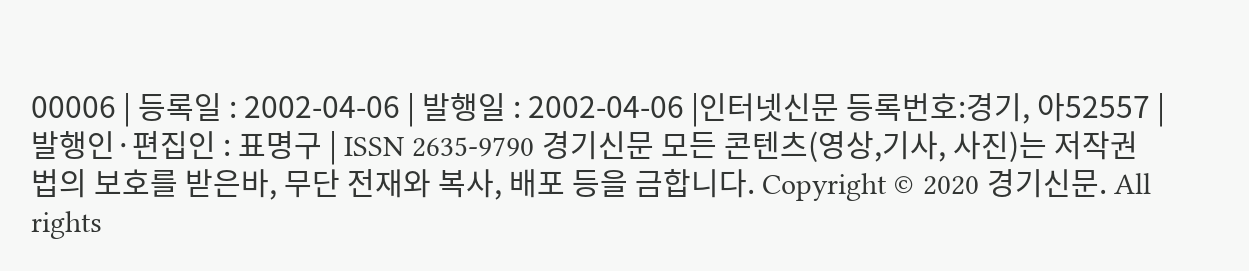00006 | 등록일 : 2002-04-06 | 발행일 : 2002-04-06 |인터넷신문 등록번호:경기, 아52557 | 발행인·편집인 : 표명구 | ISSN 2635-9790 경기신문 모든 콘텐츠(영상,기사, 사진)는 저작권법의 보호를 받은바, 무단 전재와 복사, 배포 등을 금합니다. Copyright © 2020 경기신문. All rights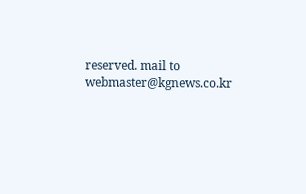reserved. mail to webmaster@kgnews.co.kr